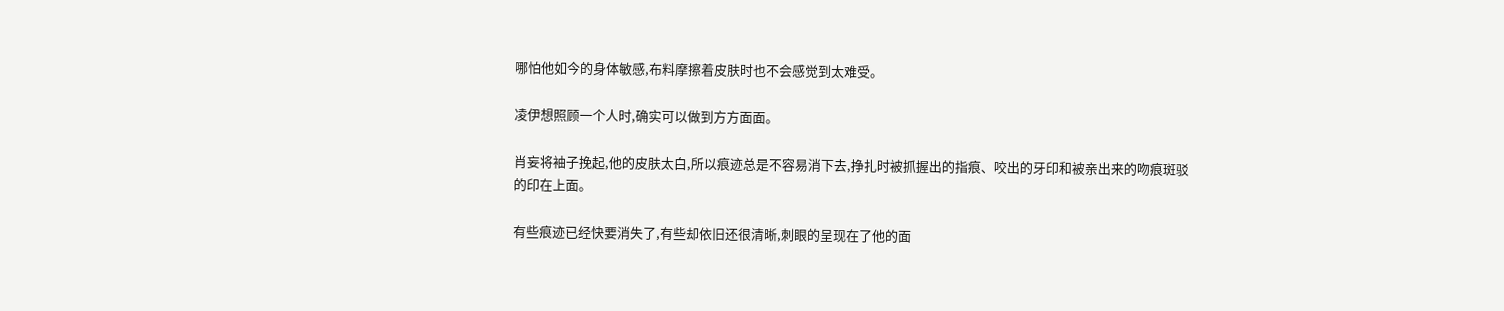哪怕他如今的身体敏感,布料摩擦着皮肤时也不会感觉到太难受。

凌伊想照顾一个人时,确实可以做到方方面面。

肖妄将袖子挽起,他的皮肤太白,所以痕迹总是不容易消下去,挣扎时被抓握出的指痕、咬出的牙印和被亲出来的吻痕斑驳的印在上面。

有些痕迹已经快要消失了,有些却依旧还很清晰,刺眼的呈现在了他的面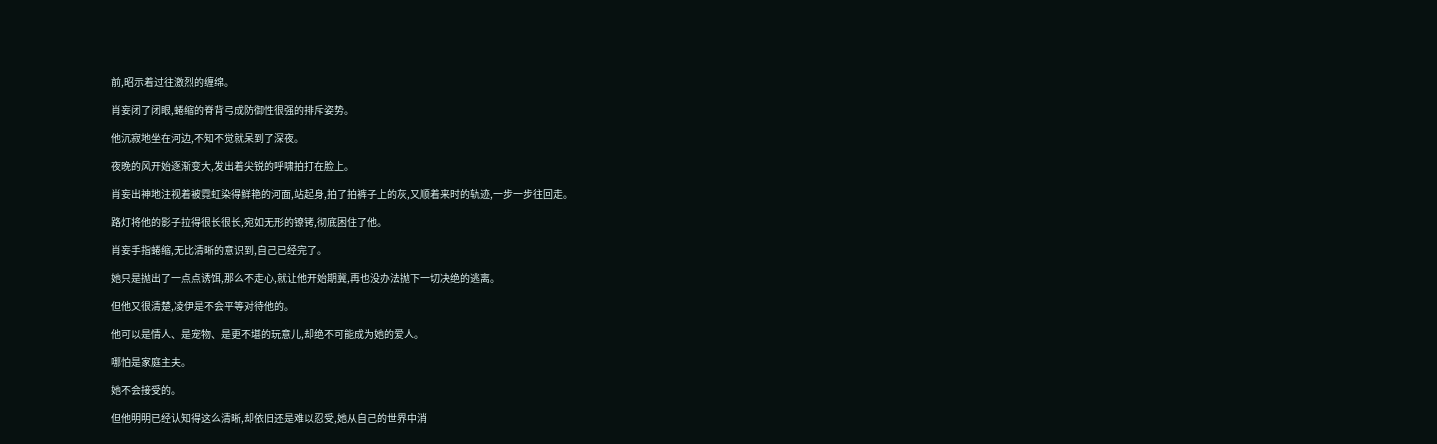前,昭示着过往激烈的缠绵。

肖妄闭了闭眼,蜷缩的脊背弓成防御性很强的排斥姿势。

他沉寂地坐在河边,不知不觉就呆到了深夜。

夜晚的风开始逐渐变大,发出着尖锐的呼啸拍打在脸上。

肖妄出神地注视着被霓虹染得鲜艳的河面,站起身,拍了拍裤子上的灰,又顺着来时的轨迹,一步一步往回走。

路灯将他的影子拉得很长很长,宛如无形的镣铐,彻底困住了他。

肖妄手指蜷缩,无比清晰的意识到,自己已经完了。

她只是抛出了一点点诱饵,那么不走心,就让他开始期冀,再也没办法抛下一切决绝的逃离。

但他又很清楚,凌伊是不会平等对待他的。

他可以是情人、是宠物、是更不堪的玩意儿,却绝不可能成为她的爱人。

哪怕是家庭主夫。

她不会接受的。

但他明明已经认知得这么清晰,却依旧还是难以忍受,她从自己的世界中消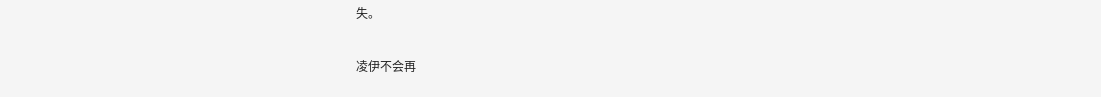失。

凌伊不会再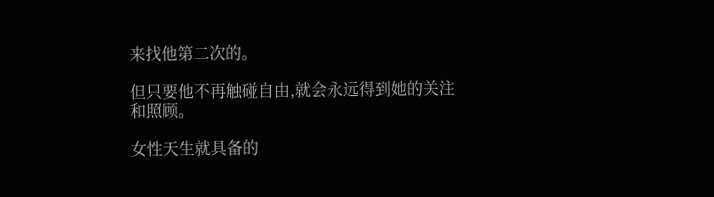来找他第二次的。

但只要他不再触碰自由,就会永远得到她的关注和照顾。

女性天生就具备的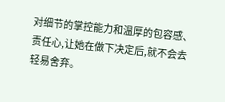对细节的掌控能力和温厚的包容感、责任心,让她在做下决定后,就不会去轻易舍弃。